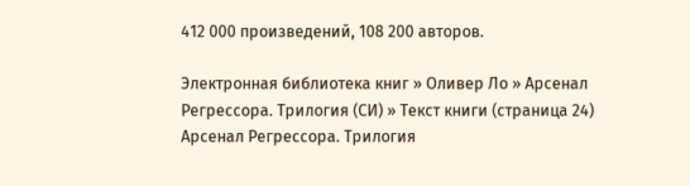412 000 произведений, 108 200 авторов.

Электронная библиотека книг » Оливер Ло » Арсенал Регрессора. Трилогия (СИ) » Текст книги (страница 24)
Арсенал Регрессора. Трилогия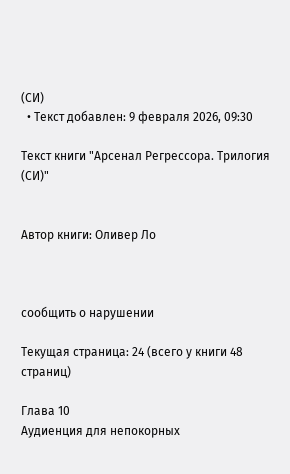(СИ)
  • Текст добавлен: 9 февраля 2026, 09:30

Текст книги "Арсенал Регрессора. Трилогия (СИ)"


Автор книги: Оливер Ло



сообщить о нарушении

Текущая страница: 24 (всего у книги 48 страниц)

Глава 10
Аудиенция для непокорных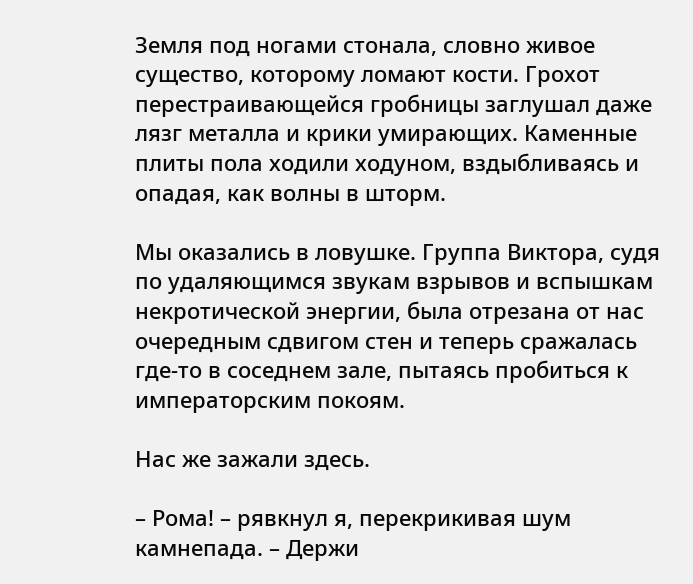Земля под ногами стонала, словно живое существо, которому ломают кости. Грохот перестраивающейся гробницы заглушал даже лязг металла и крики умирающих. Каменные плиты пола ходили ходуном, вздыбливаясь и опадая, как волны в шторм.

Мы оказались в ловушке. Группа Виктора, судя по удаляющимся звукам взрывов и вспышкам некротической энергии, была отрезана от нас очередным сдвигом стен и теперь сражалась где‑то в соседнем зале, пытаясь пробиться к императорским покоям.

Нас же зажали здесь.

– Рома! – рявкнул я, перекрикивая шум камнепада. – Держи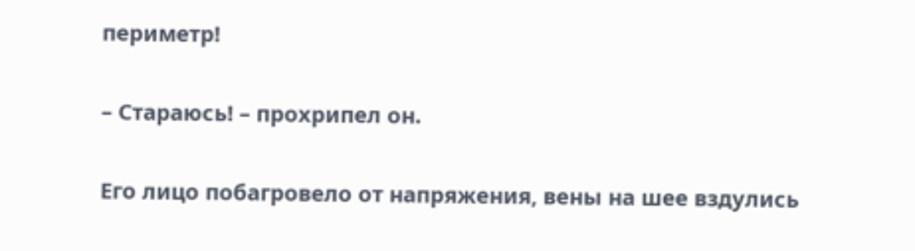периметр!

– Стараюсь! – прохрипел он.

Его лицо побагровело от напряжения, вены на шее вздулись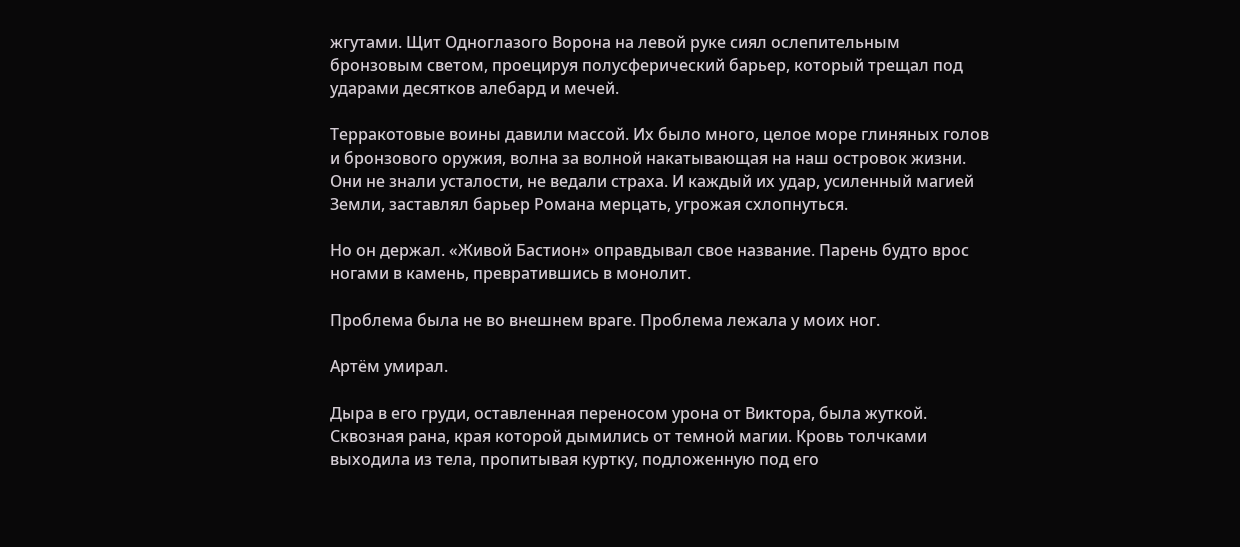жгутами. Щит Одноглазого Ворона на левой руке сиял ослепительным бронзовым светом, проецируя полусферический барьер, который трещал под ударами десятков алебард и мечей.

Терракотовые воины давили массой. Их было много, целое море глиняных голов и бронзового оружия, волна за волной накатывающая на наш островок жизни. Они не знали усталости, не ведали страха. И каждый их удар, усиленный магией Земли, заставлял барьер Романа мерцать, угрожая схлопнуться.

Но он держал. «Живой Бастион» оправдывал свое название. Парень будто врос ногами в камень, превратившись в монолит.

Проблема была не во внешнем враге. Проблема лежала у моих ног.

Артём умирал.

Дыра в его груди, оставленная переносом урона от Виктора, была жуткой. Сквозная рана, края которой дымились от темной магии. Кровь толчками выходила из тела, пропитывая куртку, подложенную под его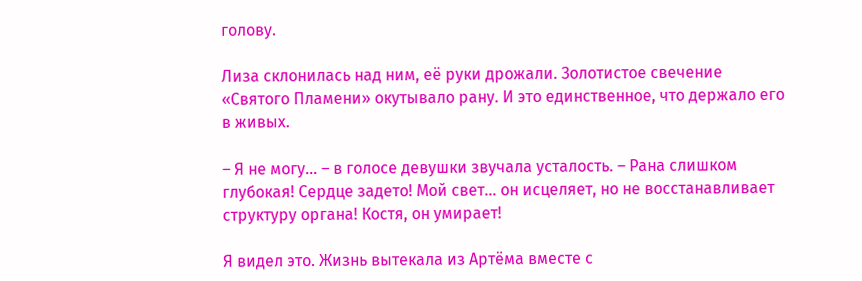голову.

Лиза склонилась над ним, её руки дрожали. Золотистое свечение «Святого Пламени» окутывало рану. И это единственное, что держало его в живых.

– Я не могу… – в голосе девушки звучала усталость. – Рана слишком глубокая! Сердце задето! Мой свет… он исцеляет, но не восстанавливает структуру органа! Костя, он умирает!

Я видел это. Жизнь вытекала из Артёма вместе с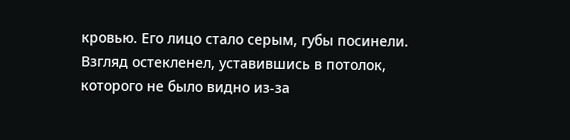кровью. Его лицо стало серым, губы посинели. Взгляд остекленел, уставившись в потолок, которого не было видно из‑за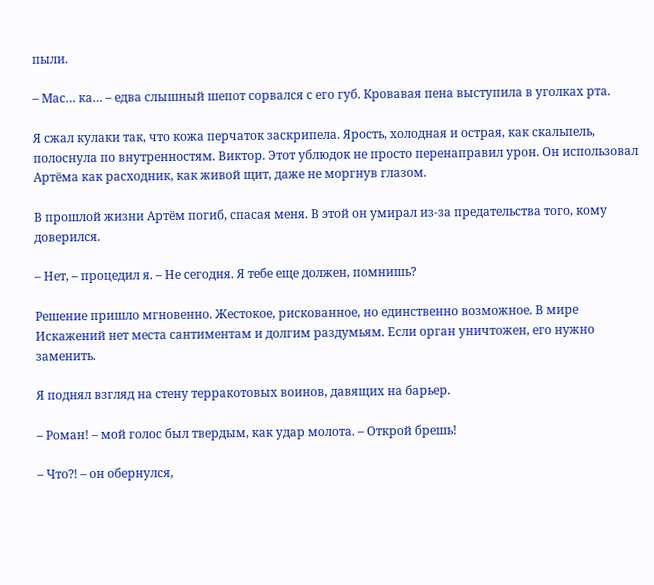пыли.

– Мас… ка… – едва слышный шепот сорвался с его губ. Кровавая пена выступила в уголках рта.

Я сжал кулаки так, что кожа перчаток заскрипела. Ярость, холодная и острая, как скальпель, полоснула по внутренностям. Виктор. Этот ублюдок не просто перенаправил урон. Он использовал Артёма как расходник, как живой щит, даже не моргнув глазом.

В прошлой жизни Артём погиб, спасая меня. В этой он умирал из‑за предательства того, кому доверился.

– Нет, – процедил я. – Не сегодня. Я тебе еще должен, помнишь?

Решение пришло мгновенно. Жестокое, рискованное, но единственно возможное. В мире Искажений нет места сантиментам и долгим раздумьям. Если орган уничтожен, его нужно заменить.

Я поднял взгляд на стену терракотовых воинов, давящих на барьер.

– Роман! – мой голос был твердым, как удар молота. – Открой брешь!

– Что⁈ – он обернулся,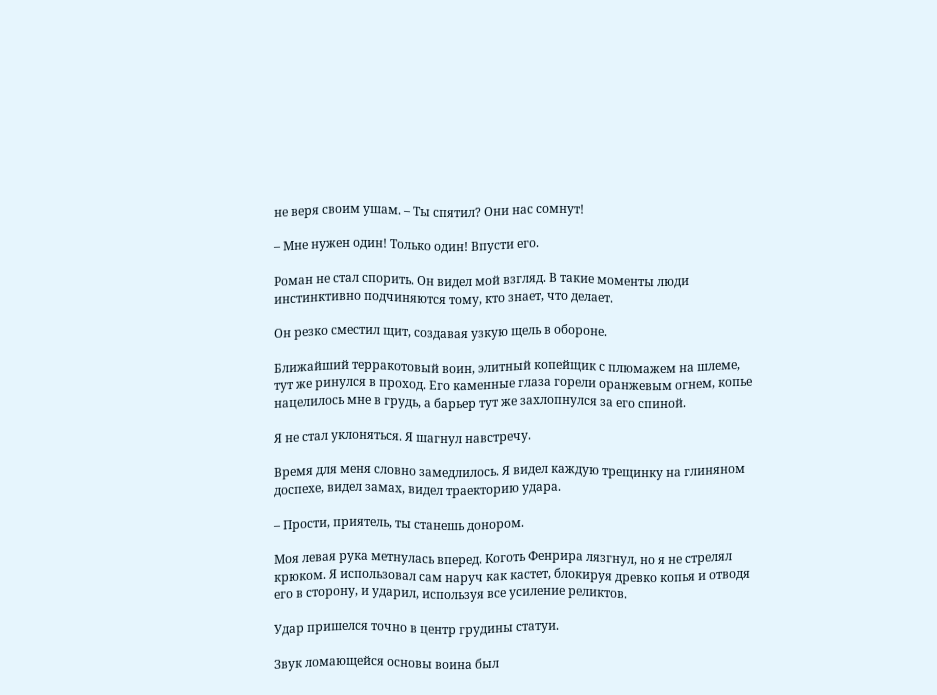не веря своим ушам. – Ты спятил? Они нас сомнут!

– Мне нужен один! Только один! Впусти его.

Роман не стал спорить. Он видел мой взгляд. В такие моменты люди инстинктивно подчиняются тому, кто знает, что делает.

Он резко сместил щит, создавая узкую щель в обороне.

Ближайший терракотовый воин, элитный копейщик с плюмажем на шлеме, тут же ринулся в проход. Его каменные глаза горели оранжевым огнем, копье нацелилось мне в грудь, а барьер тут же захлопнулся за его спиной.

Я не стал уклоняться. Я шагнул навстречу.

Время для меня словно замедлилось. Я видел каждую трещинку на глиняном доспехе, видел замах, видел траекторию удара.

– Прости, приятель, ты станешь донором.

Моя левая рука метнулась вперед. Коготь Фенрира лязгнул, но я не стрелял крюком. Я использовал сам наруч как кастет, блокируя древко копья и отводя его в сторону, и ударил, используя все усиление реликтов.

Удар пришелся точно в центр грудины статуи.

Звук ломающейся основы воина был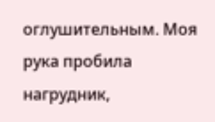оглушительным. Моя рука пробила нагрудник,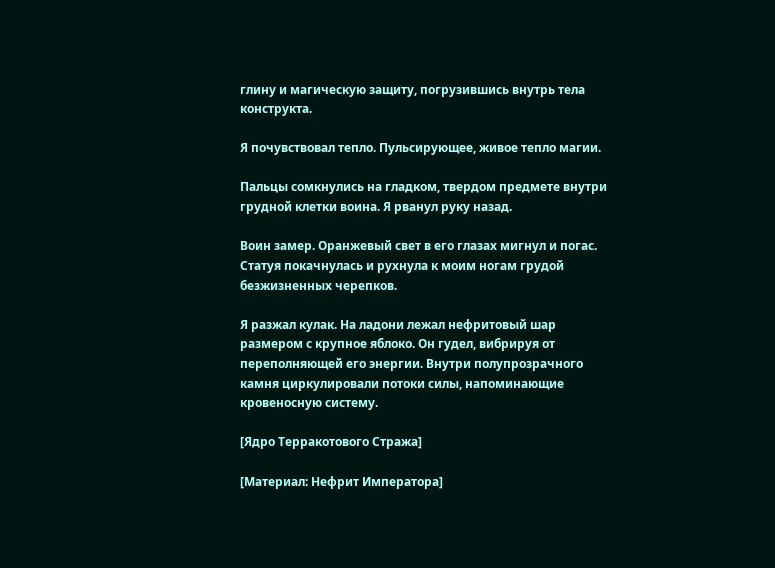глину и магическую защиту, погрузившись внутрь тела конструкта.

Я почувствовал тепло. Пульсирующее, живое тепло магии.

Пальцы сомкнулись на гладком, твердом предмете внутри грудной клетки воина. Я рванул руку назад.

Воин замер. Оранжевый свет в его глазах мигнул и погас. Статуя покачнулась и рухнула к моим ногам грудой безжизненных черепков.

Я разжал кулак. На ладони лежал нефритовый шар размером с крупное яблоко. Он гудел, вибрируя от переполняющей его энергии. Внутри полупрозрачного камня циркулировали потоки силы, напоминающие кровеносную систему.

[Ядро Терракотового Стража]

[Материал: Нефрит Императора]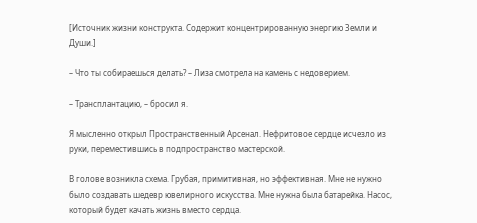[Источник жизни конструкта. Содержит концентрированную энергию Земли и Души.]

– Что ты собираешься делать? – Лиза смотрела на камень с недоверием.

– Трансплантацию, – бросил я.

Я мысленно открыл Пространственный Арсенал. Нефритовое сердце исчезло из руки, переместившись в подпространство мастерской.

В голове возникла схема. Грубая, примитивная, но эффективная. Мне не нужно было создавать шедевр ювелирного искусства. Мне нужна была батарейка. Насос, который будет качать жизнь вместо сердца.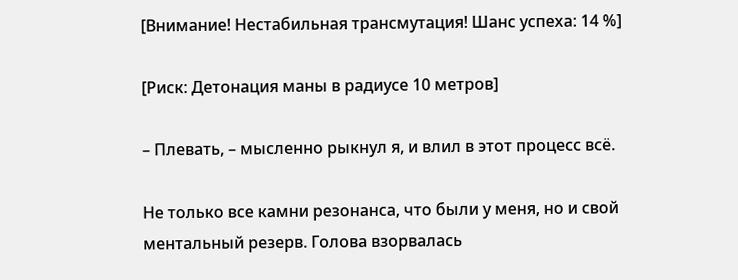[Внимание! Нестабильная трансмутация! Шанс успеха: 14 %]

[Риск: Детонация маны в радиусе 10 метров]

– Плевать, – мысленно рыкнул я, и влил в этот процесс всё.

Не только все камни резонанса, что были у меня, но и свой ментальный резерв. Голова взорвалась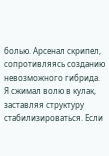болью. Арсенал скрипел, сопротивляясь созданию невозможного гибрида. Я сжимал волю в кулак, заставляя структуру стабилизироваться. Если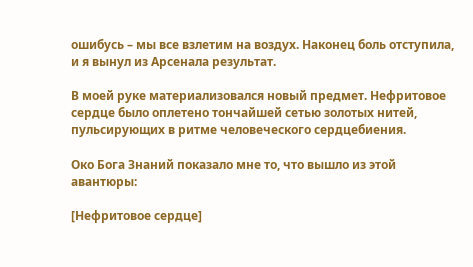ошибусь – мы все взлетим на воздух. Наконец боль отступила, и я вынул из Арсенала результат.

В моей руке материализовался новый предмет. Нефритовое сердце было оплетено тончайшей сетью золотых нитей, пульсирующих в ритме человеческого сердцебиения.

Око Бога Знаний показало мне то, что вышло из этой авантюры:

[Нефритовое сердце]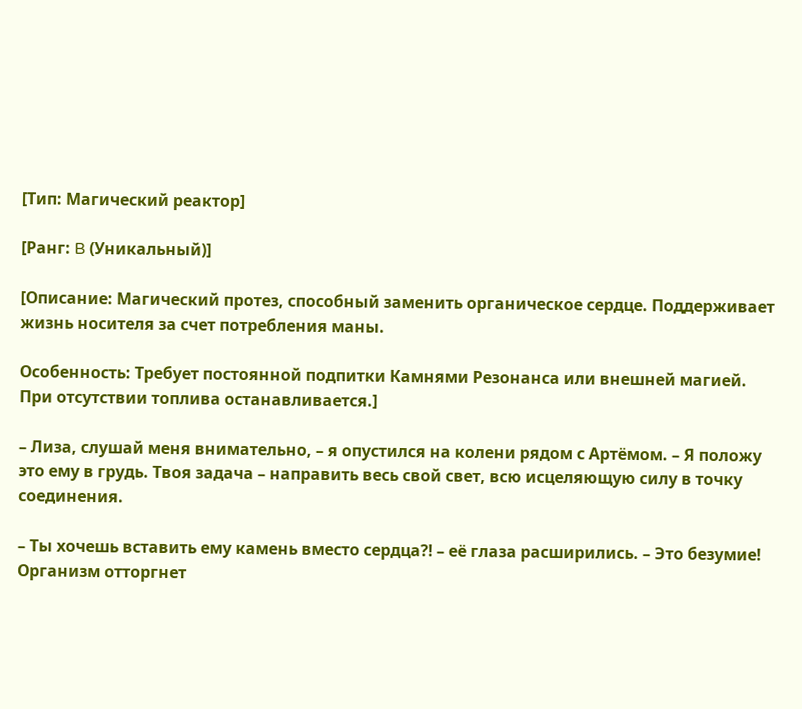[Тип: Магический реактор]

[Ранг: B (Уникальный)]

[Описание: Магический протез, способный заменить органическое сердце. Поддерживает жизнь носителя за счет потребления маны.

Особенность: Требует постоянной подпитки Камнями Резонанса или внешней магией. При отсутствии топлива останавливается.]

– Лиза, слушай меня внимательно, – я опустился на колени рядом с Артёмом. – Я положу это ему в грудь. Твоя задача – направить весь свой свет, всю исцеляющую силу в точку соединения.

– Ты хочешь вставить ему камень вместо сердца⁈ – её глаза расширились. – Это безумие! Организм отторгнет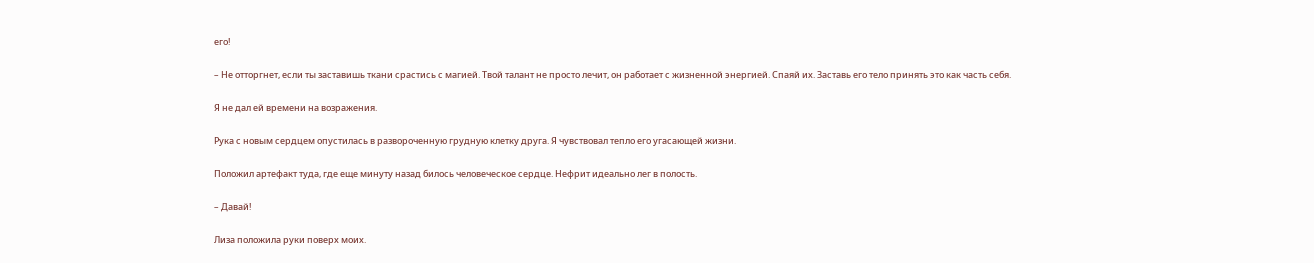его!

– Не отторгнет, если ты заставишь ткани срастись с магией. Твой талант не просто лечит, он работает с жизненной энергией. Спаяй их. Заставь его тело принять это как часть себя.

Я не дал ей времени на возражения.

Рука с новым сердцем опустилась в развороченную грудную клетку друга. Я чувствовал тепло его угасающей жизни.

Положил артефакт туда, где еще минуту назад билось человеческое сердце. Нефрит идеально лег в полость.

– Давай!

Лиза положила руки поверх моих.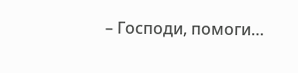– Господи, помоги…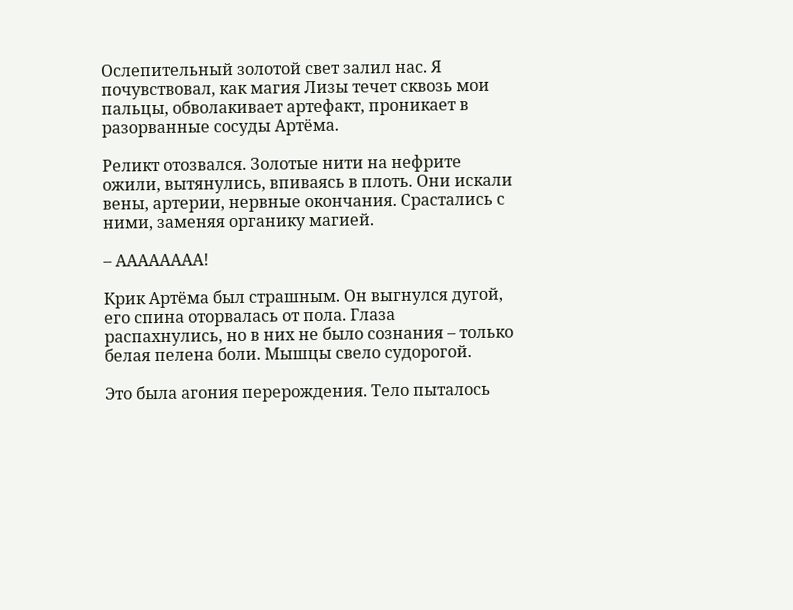Ослепительный золотой свет залил нас. Я почувствовал, как магия Лизы течет сквозь мои пальцы, обволакивает артефакт, проникает в разорванные сосуды Артёма.

Реликт отозвался. Золотые нити на нефрите ожили, вытянулись, впиваясь в плоть. Они искали вены, артерии, нервные окончания. Срастались с ними, заменяя органику магией.

– АААААААА!

Крик Артёма был страшным. Он выгнулся дугой, его спина оторвалась от пола. Глаза распахнулись, но в них не было сознания – только белая пелена боли. Мышцы свело судорогой.

Это была агония перерождения. Тело пыталось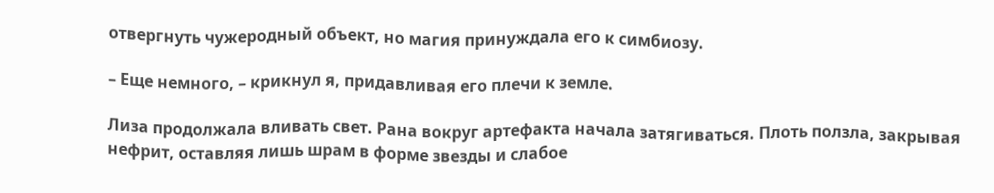отвергнуть чужеродный объект, но магия принуждала его к симбиозу.

– Еще немного, – крикнул я, придавливая его плечи к земле.

Лиза продолжала вливать свет. Рана вокруг артефакта начала затягиваться. Плоть ползла, закрывая нефрит, оставляя лишь шрам в форме звезды и слабое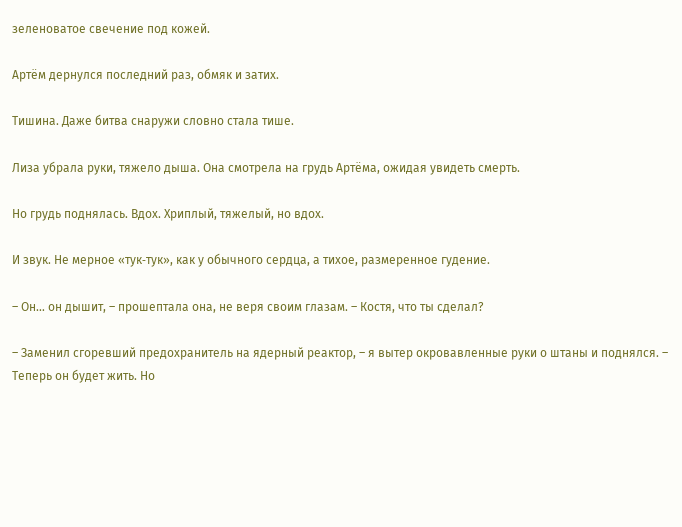зеленоватое свечение под кожей.

Артём дернулся последний раз, обмяк и затих.

Тишина. Даже битва снаружи словно стала тише.

Лиза убрала руки, тяжело дыша. Она смотрела на грудь Артёма, ожидая увидеть смерть.

Но грудь поднялась. Вдох. Хриплый, тяжелый, но вдох.

И звук. Не мерное «тук‑тук», как у обычного сердца, а тихое, размеренное гудение.

– Он… он дышит, – прошептала она, не веря своим глазам. – Костя, что ты сделал?

– Заменил сгоревший предохранитель на ядерный реактор, – я вытер окровавленные руки о штаны и поднялся. – Теперь он будет жить. Но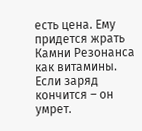есть цена. Ему придется жрать Камни Резонанса как витамины. Если заряд кончится – он умрет.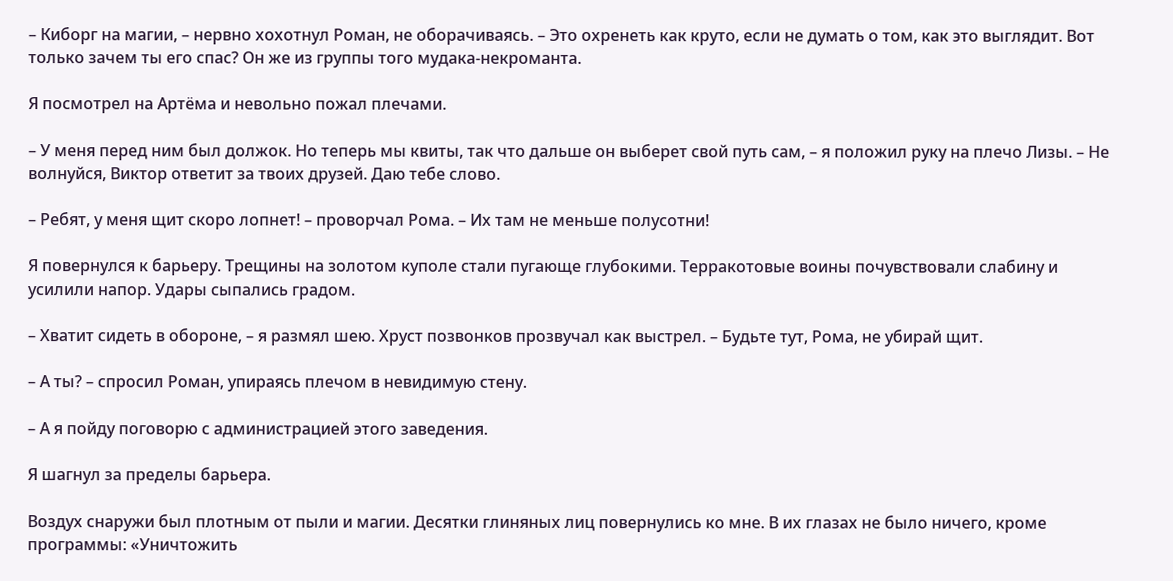– Киборг на магии, – нервно хохотнул Роман, не оборачиваясь. – Это охренеть как круто, если не думать о том, как это выглядит. Вот только зачем ты его спас? Он же из группы того мудака‑некроманта.

Я посмотрел на Артёма и невольно пожал плечами.

– У меня перед ним был должок. Но теперь мы квиты, так что дальше он выберет свой путь сам, – я положил руку на плечо Лизы. – Не волнуйся, Виктор ответит за твоих друзей. Даю тебе слово.

– Ребят, у меня щит скоро лопнет! – проворчал Рома. – Их там не меньше полусотни!

Я повернулся к барьеру. Трещины на золотом куполе стали пугающе глубокими. Терракотовые воины почувствовали слабину и усилили напор. Удары сыпались градом.

– Хватит сидеть в обороне, – я размял шею. Хруст позвонков прозвучал как выстрел. – Будьте тут, Рома, не убирай щит.

– А ты? – спросил Роман, упираясь плечом в невидимую стену.

– А я пойду поговорю с администрацией этого заведения.

Я шагнул за пределы барьера.

Воздух снаружи был плотным от пыли и магии. Десятки глиняных лиц повернулись ко мне. В их глазах не было ничего, кроме программы: «Уничтожить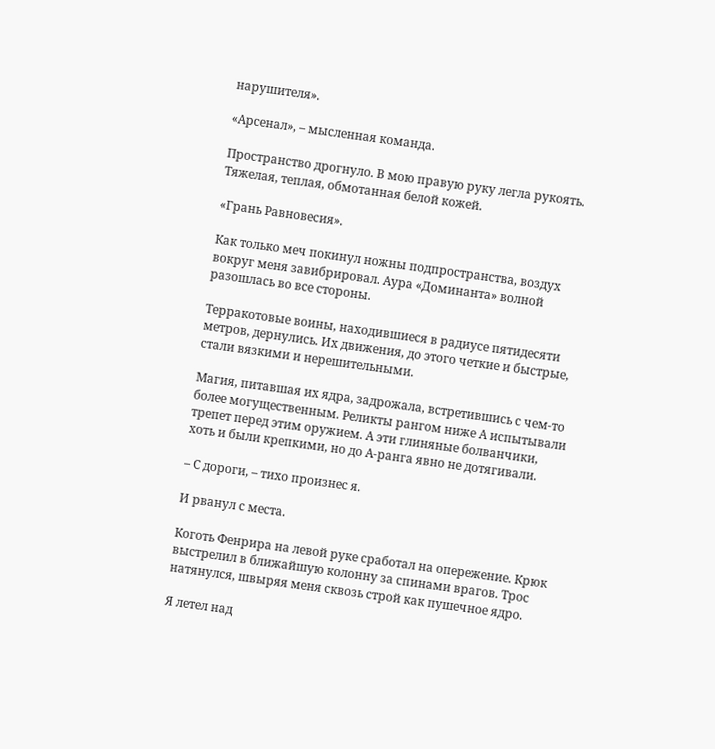нарушителя».

«Арсенал», – мысленная команда.

Пространство дрогнуло. В мою правую руку легла рукоять. Тяжелая, теплая, обмотанная белой кожей.

«Грань Равновесия».

Как только меч покинул ножны подпространства, воздух вокруг меня завибрировал. Аура «Доминанта» волной разошлась во все стороны.

Терракотовые воины, находившиеся в радиусе пятидесяти метров, дернулись. Их движения, до этого четкие и быстрые, стали вязкими и нерешительными.

Магия, питавшая их ядра, задрожала, встретившись с чем‑то более могущественным. Реликты рангом ниже А испытывали трепет перед этим оружием. А эти глиняные болванчики, хоть и были крепкими, но до А‑ранга явно не дотягивали.

– С дороги, – тихо произнес я.

И рванул с места.

Коготь Фенрира на левой руке сработал на опережение. Крюк выстрелил в ближайшую колонну за спинами врагов. Трос натянулся, швыряя меня сквозь строй как пушечное ядро.

Я летел над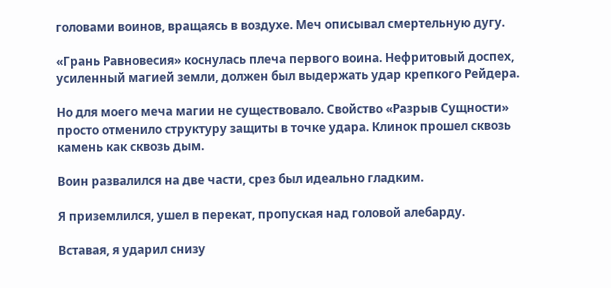головами воинов, вращаясь в воздухе. Меч описывал смертельную дугу.

«Грань Равновесия» коснулась плеча первого воина. Нефритовый доспех, усиленный магией земли, должен был выдержать удар крепкого Рейдера.

Но для моего меча магии не существовало. Свойство «Разрыв Сущности» просто отменило структуру защиты в точке удара. Клинок прошел сквозь камень как сквозь дым.

Воин развалился на две части, срез был идеально гладким.

Я приземлился, ушел в перекат, пропуская над головой алебарду.

Вставая, я ударил снизу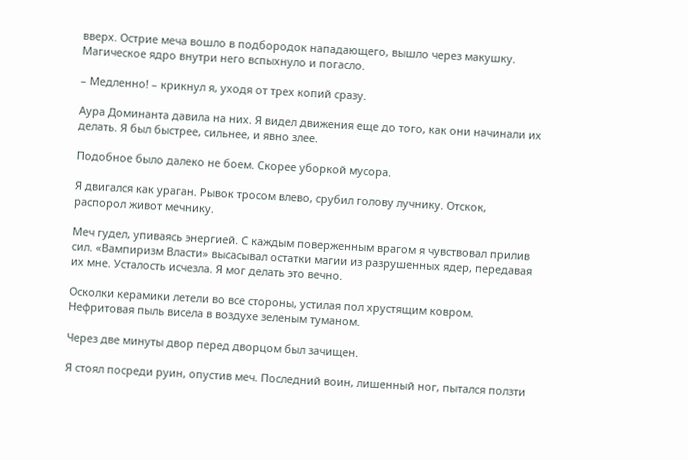вверх. Острие меча вошло в подбородок нападающего, вышло через макушку. Магическое ядро внутри него вспыхнуло и погасло.

– Медленно! – крикнул я, уходя от трех копий сразу.

Аура Доминанта давила на них. Я видел движения еще до того, как они начинали их делать. Я был быстрее, сильнее, и явно злее.

Подобное было далеко не боем. Скорее уборкой мусора.

Я двигался как ураган. Рывок тросом влево, срубил голову лучнику. Отскок, распорол живот мечнику.

Меч гудел, упиваясь энергией. С каждым поверженным врагом я чувствовал прилив сил. «Вампиризм Власти» высасывал остатки магии из разрушенных ядер, передавая их мне. Усталость исчезла. Я мог делать это вечно.

Осколки керамики летели во все стороны, устилая пол хрустящим ковром. Нефритовая пыль висела в воздухе зеленым туманом.

Через две минуты двор перед дворцом был зачищен.

Я стоял посреди руин, опустив меч. Последний воин, лишенный ног, пытался ползти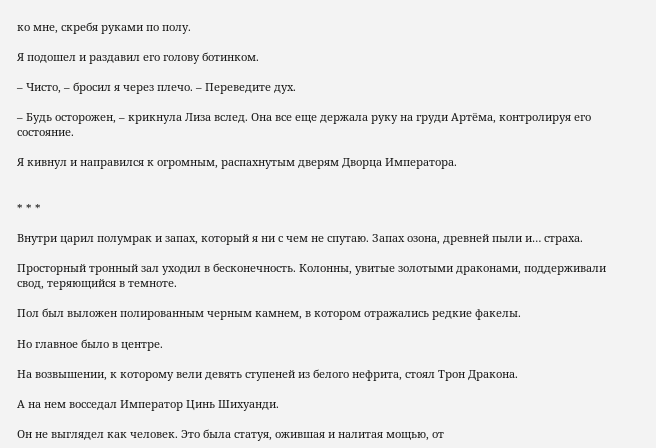ко мне, скребя руками по полу.

Я подошел и раздавил его голову ботинком.

– Чисто, – бросил я через плечо. – Переведите дух.

– Будь осторожен, – крикнула Лиза вслед. Она все еще держала руку на груди Артёма, контролируя его состояние.

Я кивнул и направился к огромным, распахнутым дверям Дворца Императора.


* * *

Внутри царил полумрак и запах, который я ни с чем не спутаю. Запах озона, древней пыли и… страха.

Просторный тронный зал уходил в бесконечность. Колонны, увитые золотыми драконами, поддерживали свод, теряющийся в темноте.

Пол был выложен полированным черным камнем, в котором отражались редкие факелы.

Но главное было в центре.

На возвышении, к которому вели девять ступеней из белого нефрита, стоял Трон Дракона.

А на нем восседал Император Цинь Шихуанди.

Он не выглядел как человек. Это была статуя, ожившая и налитая мощью, от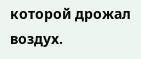которой дрожал воздух.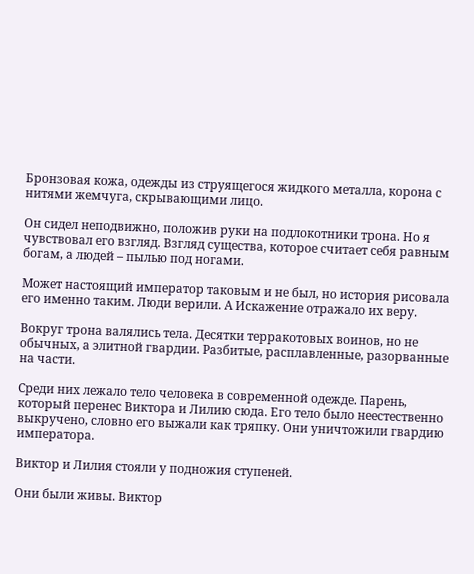Бронзовая кожа, одежды из струящегося жидкого металла, корона с нитями жемчуга, скрывающими лицо.

Он сидел неподвижно, положив руки на подлокотники трона. Но я чувствовал его взгляд. Взгляд существа, которое считает себя равным богам, а людей – пылью под ногами.

Может настоящий император таковым и не был, но история рисовала его именно таким. Люди верили. А Искажение отражало их веру.

Вокруг трона валялись тела. Десятки терракотовых воинов, но не обычных, а элитной гвардии. Разбитые, расплавленные, разорванные на части.

Среди них лежало тело человека в современной одежде. Парень, который перенес Виктора и Лилию сюда. Его тело было неестественно выкручено, словно его выжали как тряпку. Они уничтожили гвардию императора.

Виктор и Лилия стояли у подножия ступеней.

Они были живы. Виктор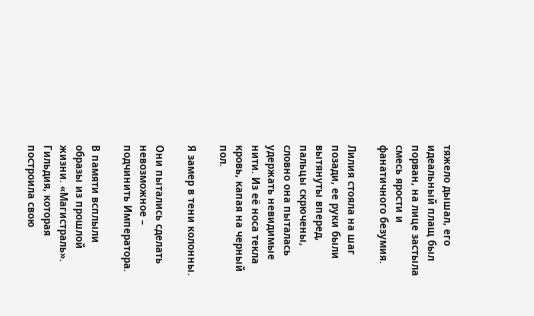тяжело дышал, его идеальный плащ был порван, на лице застыла смесь ярости и фанатичного безумия.

Лилия стояла на шаг позади, ее руки были вытянуты вперед, пальцы скрючены, словно она пыталась удержать невидимые нити. Из её носа текла кровь, капая на черный пол.

Я замер в тени колонны.

Они пытались сделать невозможное – подчинить Императора.

В памяти всплыли образы из прошлой жизни. «Магистраль». Гильдия, которая построила свою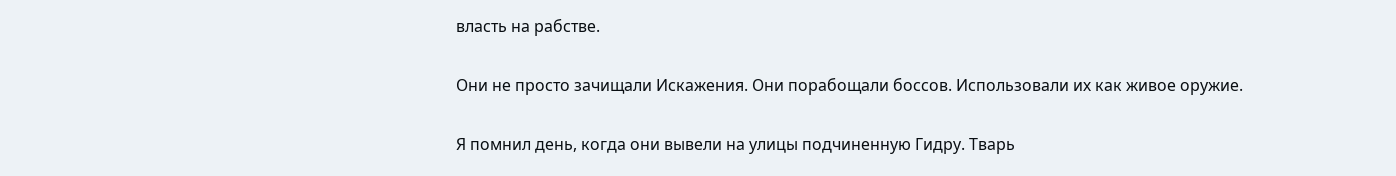власть на рабстве.

Они не просто зачищали Искажения. Они порабощали боссов. Использовали их как живое оружие.

Я помнил день, когда они вывели на улицы подчиненную Гидру. Тварь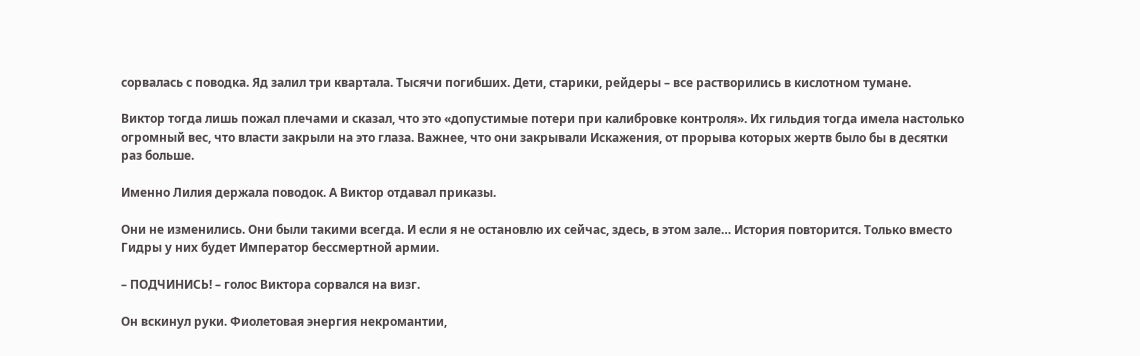сорвалась с поводка. Яд залил три квартала. Тысячи погибших. Дети, старики, рейдеры – все растворились в кислотном тумане.

Виктор тогда лишь пожал плечами и сказал, что это «допустимые потери при калибровке контроля». Их гильдия тогда имела настолько огромный вес, что власти закрыли на это глаза. Важнее, что они закрывали Искажения, от прорыва которых жертв было бы в десятки раз больше.

Именно Лилия держала поводок. А Виктор отдавал приказы.

Они не изменились. Они были такими всегда. И если я не остановлю их сейчас, здесь, в этом зале… История повторится. Только вместо Гидры у них будет Император бессмертной армии.

– ПОДЧИНИСЬ! – голос Виктора сорвался на визг.

Он вскинул руки. Фиолетовая энергия некромантии,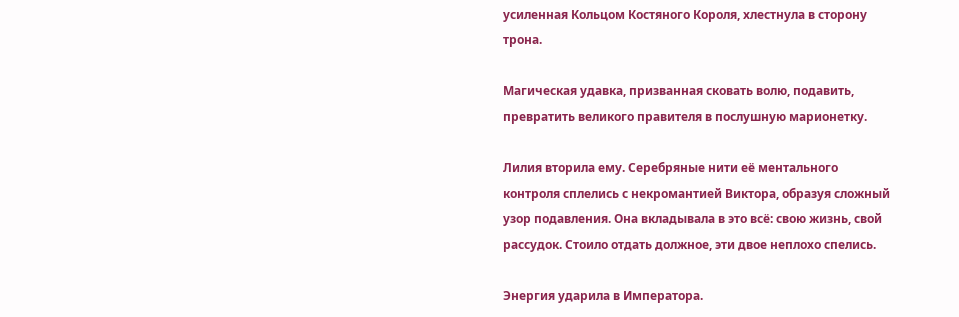усиленная Кольцом Костяного Короля, хлестнула в сторону трона.

Магическая удавка, призванная сковать волю, подавить, превратить великого правителя в послушную марионетку.

Лилия вторила ему. Серебряные нити её ментального контроля сплелись с некромантией Виктора, образуя сложный узор подавления. Она вкладывала в это всё: свою жизнь, свой рассудок. Стоило отдать должное, эти двое неплохо спелись.

Энергия ударила в Императора.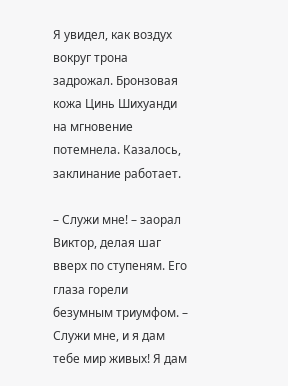Я увидел, как воздух вокруг трона задрожал. Бронзовая кожа Цинь Шихуанди на мгновение потемнела. Казалось, заклинание работает.

– Служи мне! – заорал Виктор, делая шаг вверх по ступеням. Его глаза горели безумным триумфом. – Служи мне, и я дам тебе мир живых! Я дам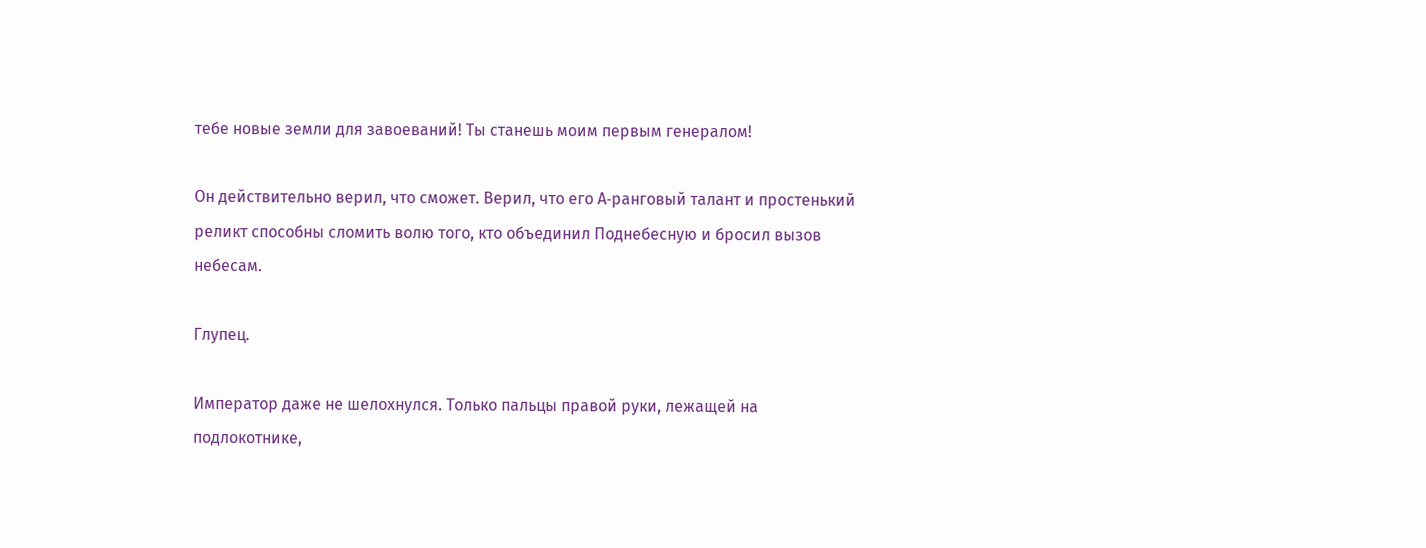тебе новые земли для завоеваний! Ты станешь моим первым генералом!

Он действительно верил, что сможет. Верил, что его А‑ранговый талант и простенький реликт способны сломить волю того, кто объединил Поднебесную и бросил вызов небесам.

Глупец.

Император даже не шелохнулся. Только пальцы правой руки, лежащей на подлокотнике,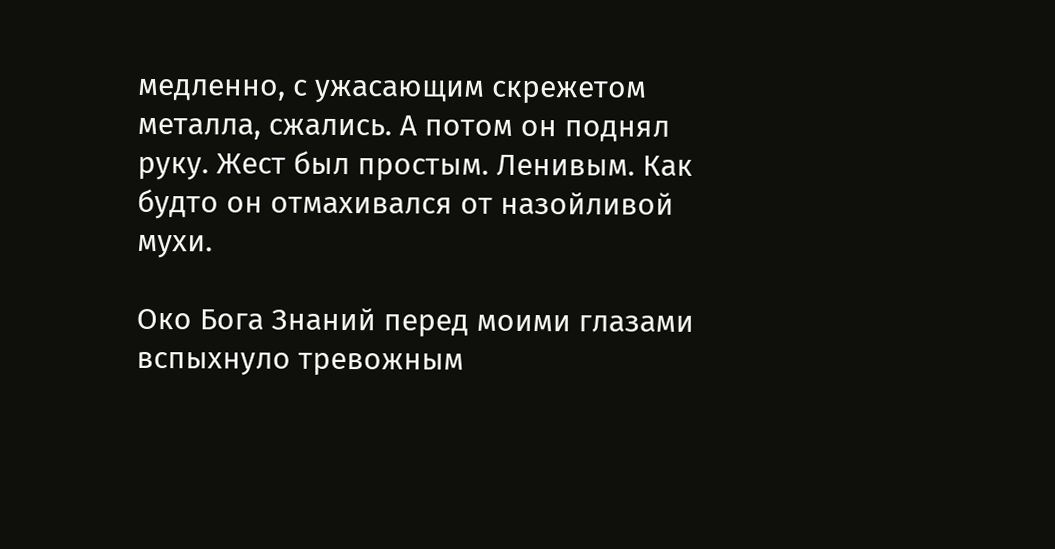медленно, с ужасающим скрежетом металла, сжались. А потом он поднял руку. Жест был простым. Ленивым. Как будто он отмахивался от назойливой мухи.

Око Бога Знаний перед моими глазами вспыхнуло тревожным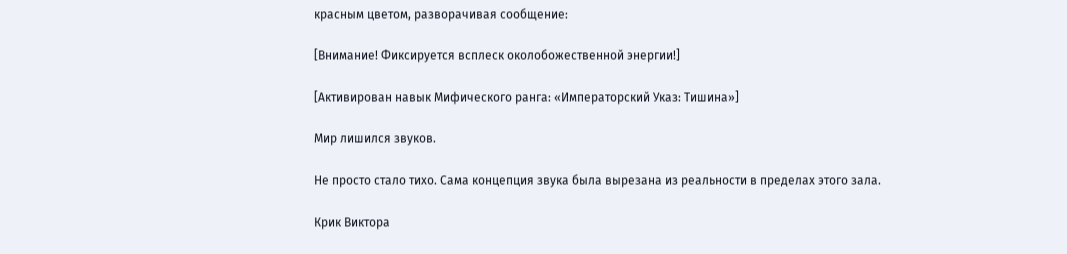красным цветом, разворачивая сообщение:

[Внимание! Фиксируется всплеск околобожественной энергии!]

[Активирован навык Мифического ранга: «Императорский Указ: Тишина»]

Мир лишился звуков.

Не просто стало тихо. Сама концепция звука была вырезана из реальности в пределах этого зала.

Крик Виктора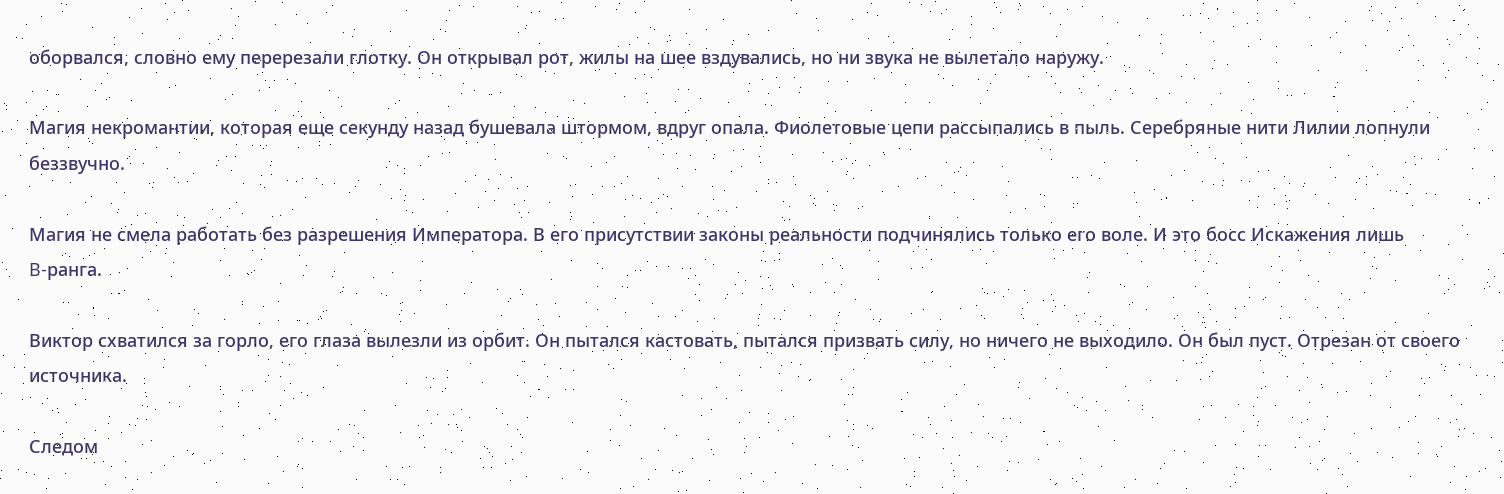оборвался, словно ему перерезали глотку. Он открывал рот, жилы на шее вздувались, но ни звука не вылетало наружу.

Магия некромантии, которая еще секунду назад бушевала штормом, вдруг опала. Фиолетовые цепи рассыпались в пыль. Серебряные нити Лилии лопнули беззвучно.

Магия не смела работать без разрешения Императора. В его присутствии законы реальности подчинялись только его воле. И это босс Искажения лишь B‑ранга.

Виктор схватился за горло, его глаза вылезли из орбит. Он пытался кастовать, пытался призвать силу, но ничего не выходило. Он был пуст. Отрезан от своего источника.

Следом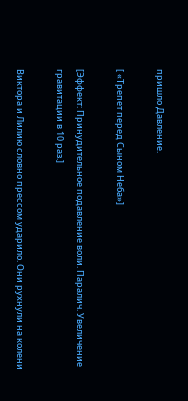пришло Давление.

[ «Трепет перед Сыном Неба»]

[Эффект: Принудительное подавление воли. Паралич. Увеличение гравитации в 10 раз.]

Виктора и Лилию словно прессом ударило. Они рухнули на колени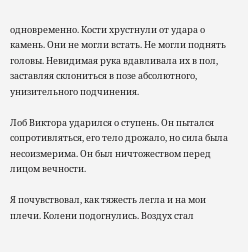одновременно. Кости хрустнули от удара о камень. Они не могли встать. Не могли поднять головы. Невидимая рука вдавливала их в пол, заставляя склониться в позе абсолютного, унизительного подчинения.

Лоб Виктора ударился о ступень. Он пытался сопротивляться, его тело дрожало, но сила была несоизмерима. Он был ничтожеством перед лицом вечности.

Я почувствовал, как тяжесть легла и на мои плечи. Колени подогнулись. Воздух стал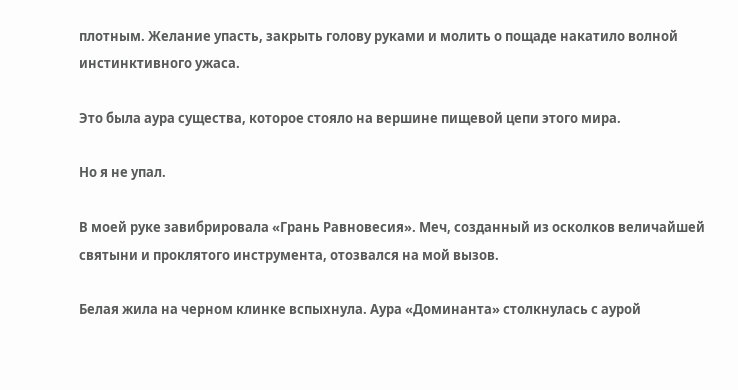плотным. Желание упасть, закрыть голову руками и молить о пощаде накатило волной инстинктивного ужаса.

Это была аура существа, которое стояло на вершине пищевой цепи этого мира.

Но я не упал.

В моей руке завибрировала «Грань Равновесия». Меч, созданный из осколков величайшей святыни и проклятого инструмента, отозвался на мой вызов.

Белая жила на черном клинке вспыхнула. Аура «Доминанта» столкнулась с аурой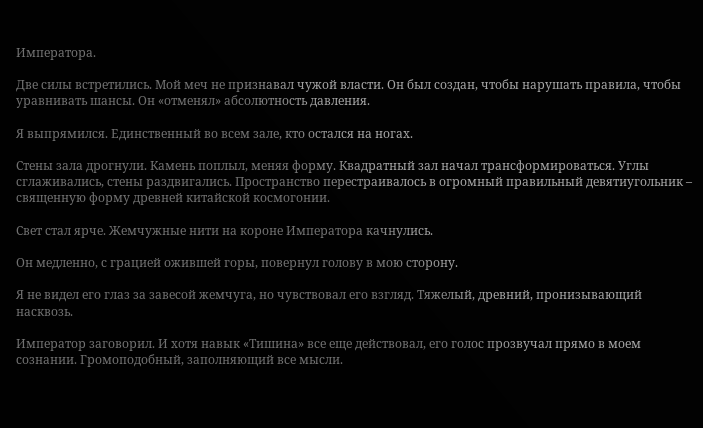Императора.

Две силы встретились. Мой меч не признавал чужой власти. Он был создан, чтобы нарушать правила, чтобы уравнивать шансы. Он «отменял» абсолютность давления.

Я выпрямился. Единственный во всем зале, кто остался на ногах.

Стены зала дрогнули. Камень поплыл, меняя форму. Квадратный зал начал трансформироваться. Углы сглаживались, стены раздвигались. Пространство перестраивалось в огромный правильный девятиугольник – священную форму древней китайской космогонии.

Свет стал ярче. Жемчужные нити на короне Императора качнулись.

Он медленно, с грацией ожившей горы, повернул голову в мою сторону.

Я не видел его глаз за завесой жемчуга, но чувствовал его взгляд. Тяжелый, древний, пронизывающий насквозь.

Император заговорил. И хотя навык «Тишина» все еще действовал, его голос прозвучал прямо в моем сознании. Громоподобный, заполняющий все мысли.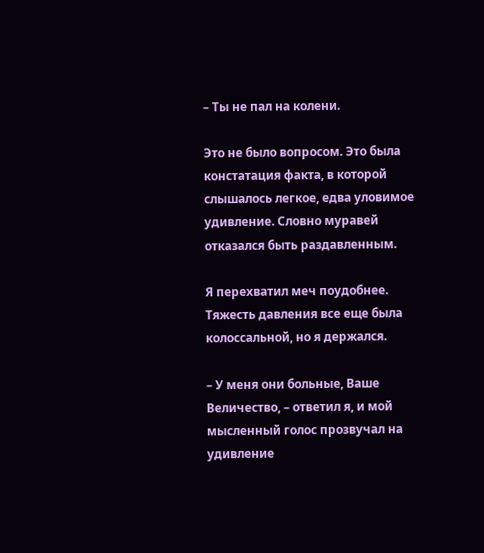– Ты не пал на колени.

Это не было вопросом. Это была констатация факта, в которой слышалось легкое, едва уловимое удивление. Словно муравей отказался быть раздавленным.

Я перехватил меч поудобнее. Тяжесть давления все еще была колоссальной, но я держался.

– У меня они больные, Ваше Величество, – ответил я, и мой мысленный голос прозвучал на удивление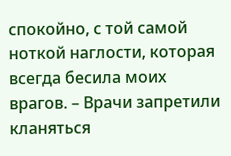спокойно, с той самой ноткой наглости, которая всегда бесила моих врагов. – Врачи запретили кланяться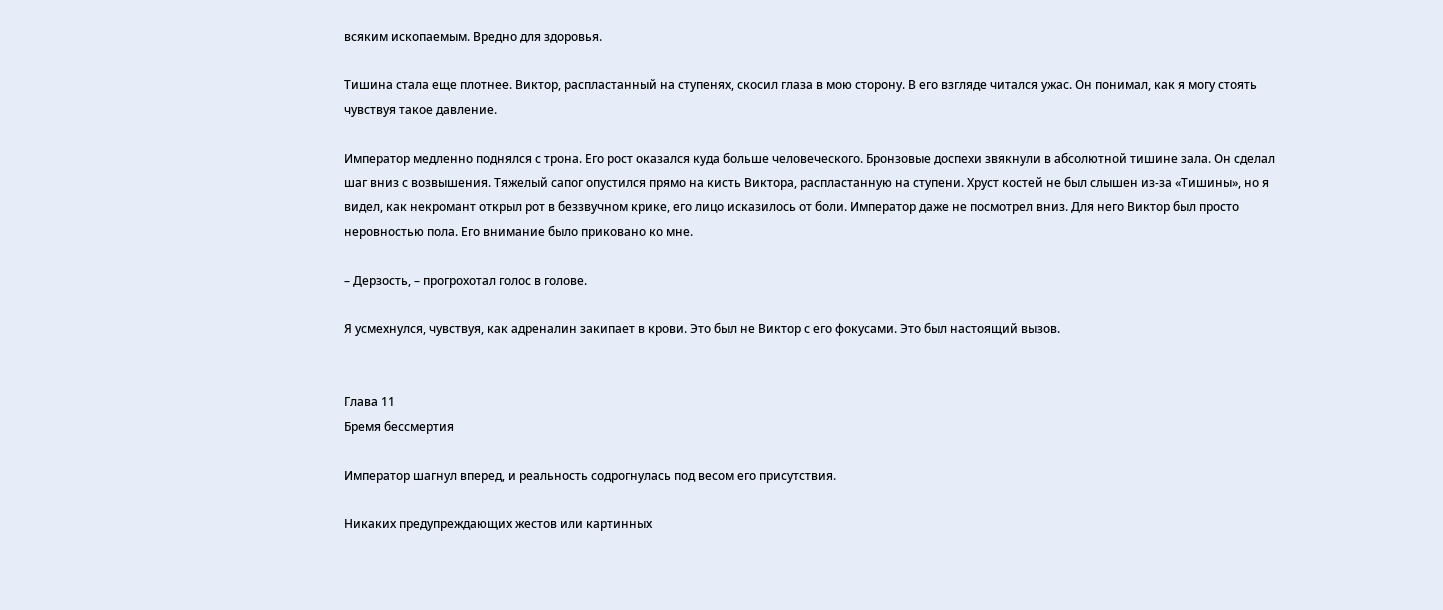всяким ископаемым. Вредно для здоровья.

Тишина стала еще плотнее. Виктор, распластанный на ступенях, скосил глаза в мою сторону. В его взгляде читался ужас. Он понимал, как я могу стоять чувствуя такое давление.

Император медленно поднялся с трона. Его рост оказался куда больше человеческого. Бронзовые доспехи звякнули в абсолютной тишине зала. Он сделал шаг вниз с возвышения. Тяжелый сапог опустился прямо на кисть Виктора, распластанную на ступени. Хруст костей не был слышен из‑за «Тишины», но я видел, как некромант открыл рот в беззвучном крике, его лицо исказилось от боли. Император даже не посмотрел вниз. Для него Виктор был просто неровностью пола. Его внимание было приковано ко мне.

– Дерзость, – прогрохотал голос в голове.

Я усмехнулся, чувствуя, как адреналин закипает в крови. Это был не Виктор с его фокусами. Это был настоящий вызов.


Глава 11
Бремя бессмертия

Император шагнул вперед, и реальность содрогнулась под весом его присутствия.

Никаких предупреждающих жестов или картинных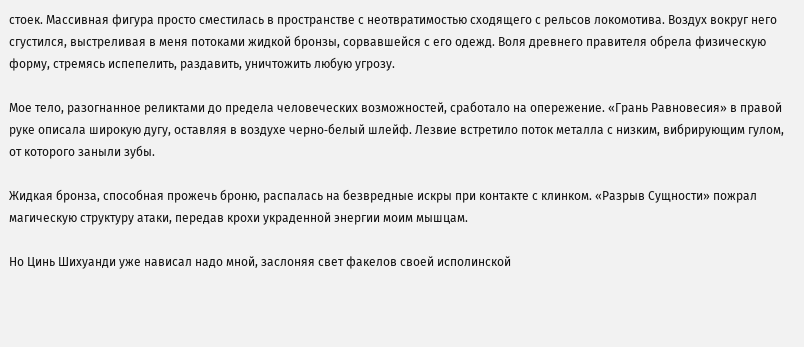стоек. Массивная фигура просто сместилась в пространстве с неотвратимостью сходящего с рельсов локомотива. Воздух вокруг него сгустился, выстреливая в меня потоками жидкой бронзы, сорвавшейся с его одежд. Воля древнего правителя обрела физическую форму, стремясь испепелить, раздавить, уничтожить любую угрозу.

Мое тело, разогнанное реликтами до предела человеческих возможностей, сработало на опережение. «Грань Равновесия» в правой руке описала широкую дугу, оставляя в воздухе черно‑белый шлейф. Лезвие встретило поток металла с низким, вибрирующим гулом, от которого заныли зубы.

Жидкая бронза, способная прожечь броню, распалась на безвредные искры при контакте с клинком. «Разрыв Сущности» пожрал магическую структуру атаки, передав крохи украденной энергии моим мышцам.

Но Цинь Шихуанди уже нависал надо мной, заслоняя свет факелов своей исполинской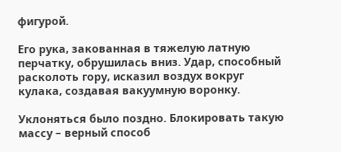фигурой.

Его рука, закованная в тяжелую латную перчатку, обрушилась вниз. Удар, способный расколоть гору, исказил воздух вокруг кулака, создавая вакуумную воронку.

Уклоняться было поздно. Блокировать такую массу – верный способ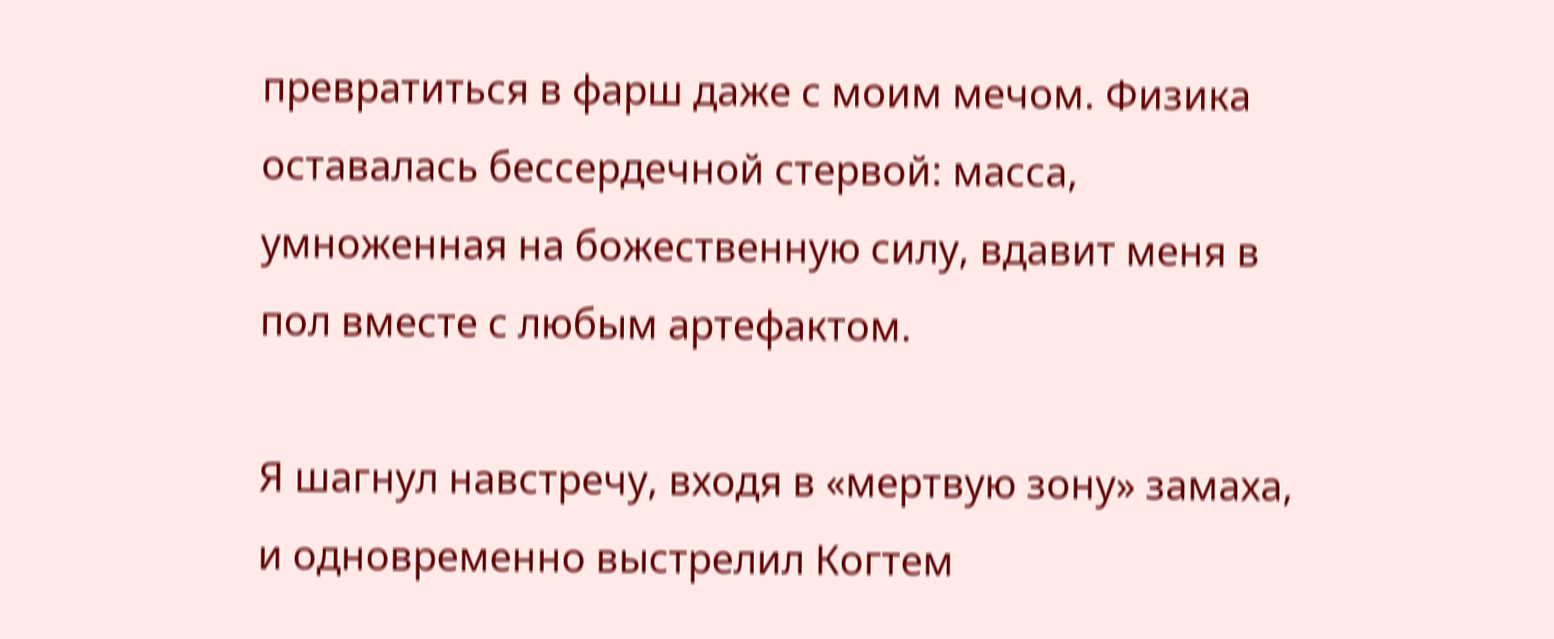превратиться в фарш даже с моим мечом. Физика оставалась бессердечной стервой: масса, умноженная на божественную силу, вдавит меня в пол вместе с любым артефактом.

Я шагнул навстречу, входя в «мертвую зону» замаха, и одновременно выстрелил Когтем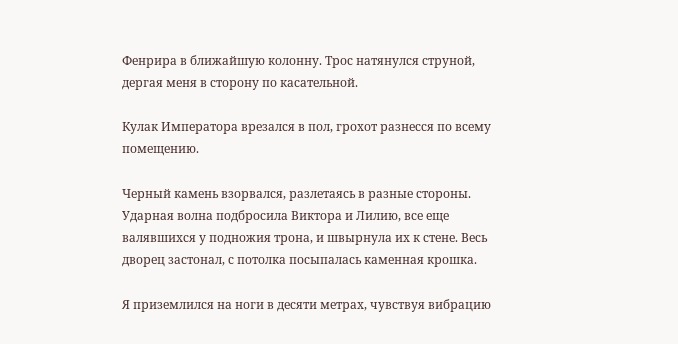Фенрира в ближайшую колонну. Трос натянулся струной, дергая меня в сторону по касательной.

Кулак Императора врезался в пол, грохот разнесся по всему помещению.

Черный камень взорвался, разлетаясь в разные стороны. Ударная волна подбросила Виктора и Лилию, все еще валявшихся у подножия трона, и швырнула их к стене. Весь дворец застонал, с потолка посыпалась каменная крошка.

Я приземлился на ноги в десяти метрах, чувствуя вибрацию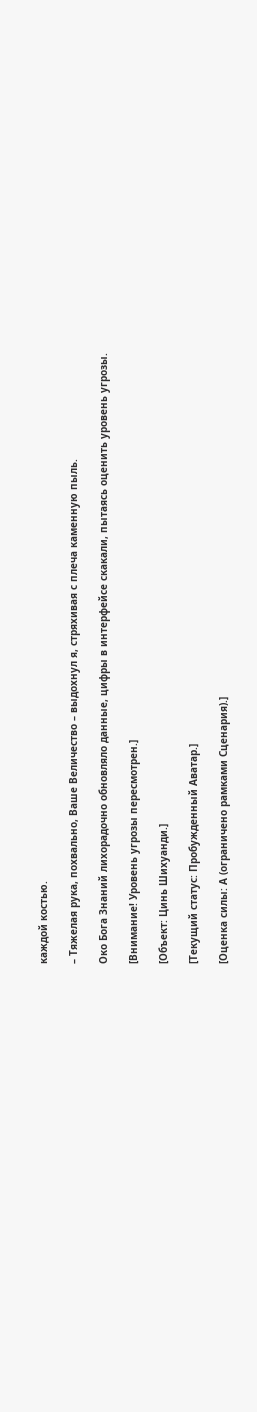каждой костью.

– Тяжелая рука, похвально, Ваше Величество – выдохнул я, стряхивая с плеча каменную пыль.

Око Бога Знаний лихорадочно обновляло данные, цифры в интерфейсе скакали, пытаясь оценить уровень угрозы.

[Внимание! Уровень угрозы пересмотрен.]

[Объект: Цинь Шихуанди.]

[Текущий статус: Пробужденный Аватар.]

[Оценка силы: А (ограничено рамками Сценария).]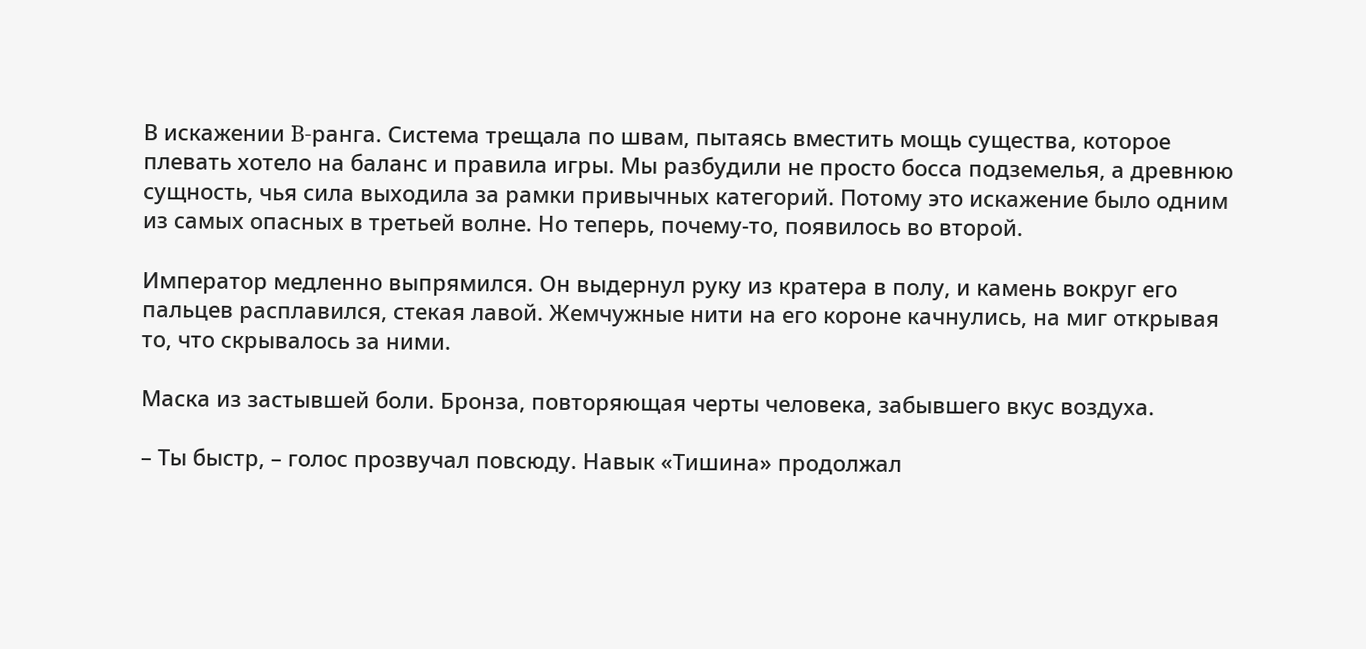В искажении B‑ранга. Система трещала по швам, пытаясь вместить мощь существа, которое плевать хотело на баланс и правила игры. Мы разбудили не просто босса подземелья, а древнюю сущность, чья сила выходила за рамки привычных категорий. Потому это искажение было одним из самых опасных в третьей волне. Но теперь, почему‑то, появилось во второй.

Император медленно выпрямился. Он выдернул руку из кратера в полу, и камень вокруг его пальцев расплавился, стекая лавой. Жемчужные нити на его короне качнулись, на миг открывая то, что скрывалось за ними.

Маска из застывшей боли. Бронза, повторяющая черты человека, забывшего вкус воздуха.

– Ты быстр, – голос прозвучал повсюду. Навык «Тишина» продолжал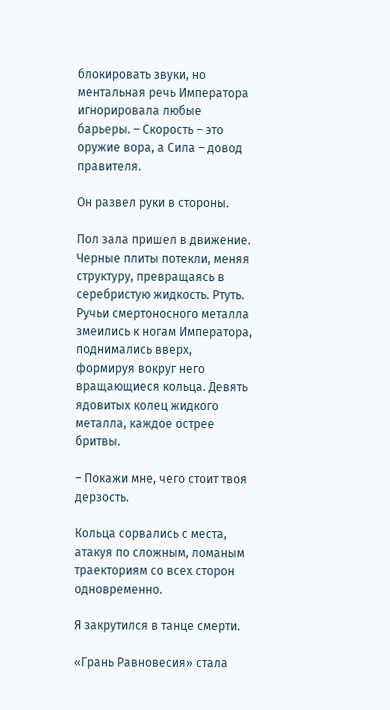блокировать звуки, но ментальная речь Императора игнорировала любые барьеры. – Скорость – это оружие вора, а Сила – довод правителя.

Он развел руки в стороны.

Пол зала пришел в движение. Черные плиты потекли, меняя структуру, превращаясь в серебристую жидкость. Ртуть. Ручьи смертоносного металла змеились к ногам Императора, поднимались вверх, формируя вокруг него вращающиеся кольца. Девять ядовитых колец жидкого металла, каждое острее бритвы.

– Покажи мне, чего стоит твоя дерзость.

Кольца сорвались с места, атакуя по сложным, ломаным траекториям со всех сторон одновременно.

Я закрутился в танце смерти.

«Грань Равновесия» стала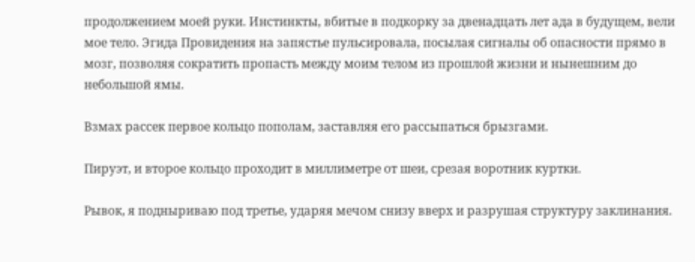продолжением моей руки. Инстинкты, вбитые в подкорку за двенадцать лет ада в будущем, вели мое тело. Эгида Провидения на запястье пульсировала, посылая сигналы об опасности прямо в мозг, позволяя сократить пропасть между моим телом из прошлой жизни и нынешним до небольшой ямы.

Взмах рассек первое кольцо пополам, заставляя его рассыпаться брызгами.

Пируэт, и второе кольцо проходит в миллиметре от шеи, срезая воротник куртки.

Рывок, я подныриваю под третье, ударяя мечом снизу вверх и разрушая структуру заклинания.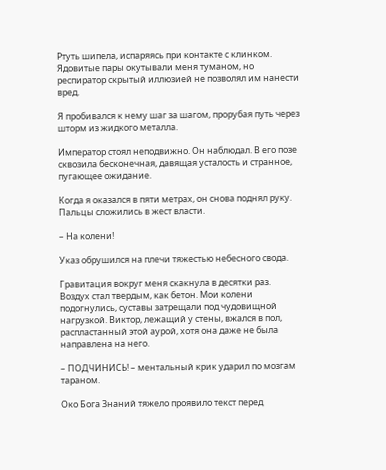Ртуть шипела, испаряясь при контакте с клинком. Ядовитые пары окутывали меня туманом, но респиратор скрытый иллюзией не позволял им нанести вред.

Я пробивался к нему шаг за шагом, прорубая путь через шторм из жидкого металла.

Император стоял неподвижно. Он наблюдал. В его позе сквозила бесконечная, давящая усталость и странное, пугающее ожидание.

Когда я оказался в пяти метрах, он снова поднял руку. Пальцы сложились в жест власти.

– На колени!

Указ обрушился на плечи тяжестью небесного свода.

Гравитация вокруг меня скакнула в десятки раз. Воздух стал твердым, как бетон. Мои колени подогнулись, суставы затрещали под чудовищной нагрузкой. Виктор, лежащий у стены, вжался в пол, распластанный этой аурой, хотя она даже не была направлена на него.

– ПОДЧИНИСЬ! – ментальный крик ударил по мозгам тараном.

Око Бога Знаний тяжело проявило текст перед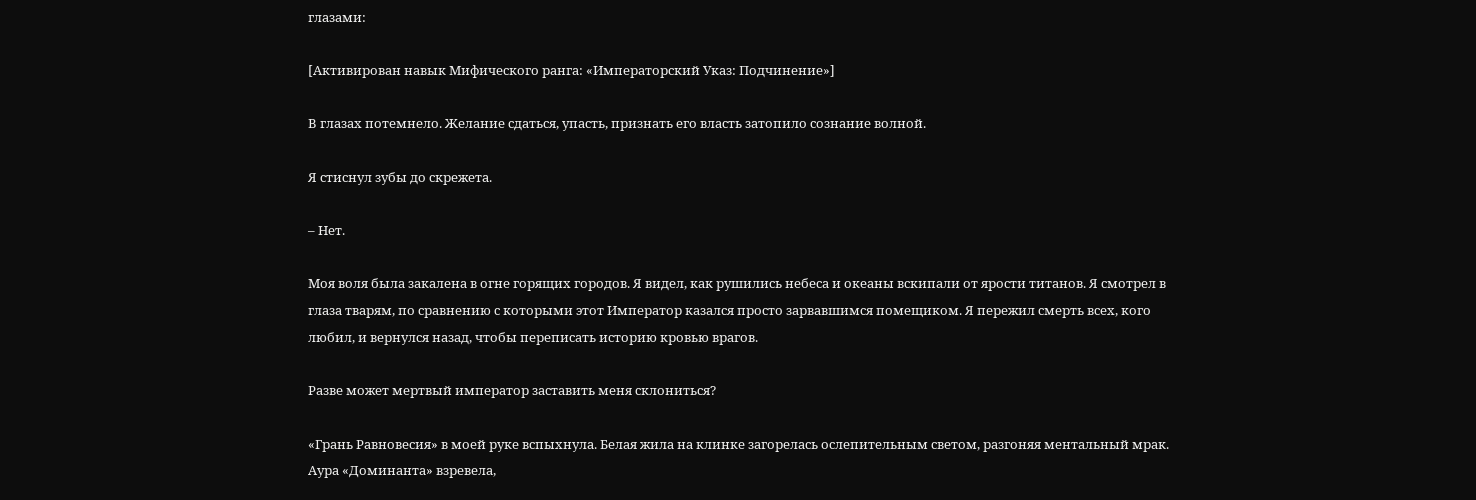глазами:

[Активирован навык Мифического ранга: «Императорский Указ: Подчинение»]

В глазах потемнело. Желание сдаться, упасть, признать его власть затопило сознание волной.

Я стиснул зубы до скрежета.

– Нет.

Моя воля была закалена в огне горящих городов. Я видел, как рушились небеса и океаны вскипали от ярости титанов. Я смотрел в глаза тварям, по сравнению с которыми этот Император казался просто зарвавшимся помещиком. Я пережил смерть всех, кого любил, и вернулся назад, чтобы переписать историю кровью врагов.

Разве может мертвый император заставить меня склониться?

«Грань Равновесия» в моей руке вспыхнула. Белая жила на клинке загорелась ослепительным светом, разгоняя ментальный мрак. Аура «Доминанта» взревела,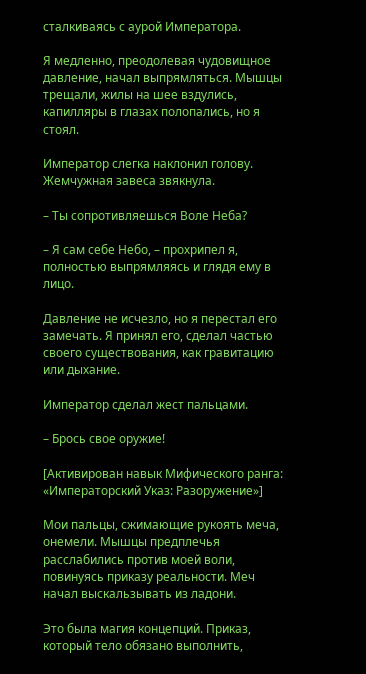сталкиваясь с аурой Императора.

Я медленно, преодолевая чудовищное давление, начал выпрямляться. Мышцы трещали, жилы на шее вздулись, капилляры в глазах полопались, но я стоял.

Император слегка наклонил голову. Жемчужная завеса звякнула.

– Ты сопротивляешься Воле Неба?

– Я сам себе Небо, – прохрипел я, полностью выпрямляясь и глядя ему в лицо.

Давление не исчезло, но я перестал его замечать. Я принял его, сделал частью своего существования, как гравитацию или дыхание.

Император сделал жест пальцами.

– Брось свое оружие!

[Активирован навык Мифического ранга: «Императорский Указ: Разоружение»]

Мои пальцы, сжимающие рукоять меча, онемели. Мышцы предплечья расслабились против моей воли, повинуясь приказу реальности. Меч начал выскальзывать из ладони.

Это была магия концепций. Приказ, который тело обязано выполнить,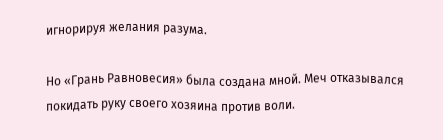игнорируя желания разума.

Но «Грань Равновесия» была создана мной. Меч отказывался покидать руку своего хозяина против воли.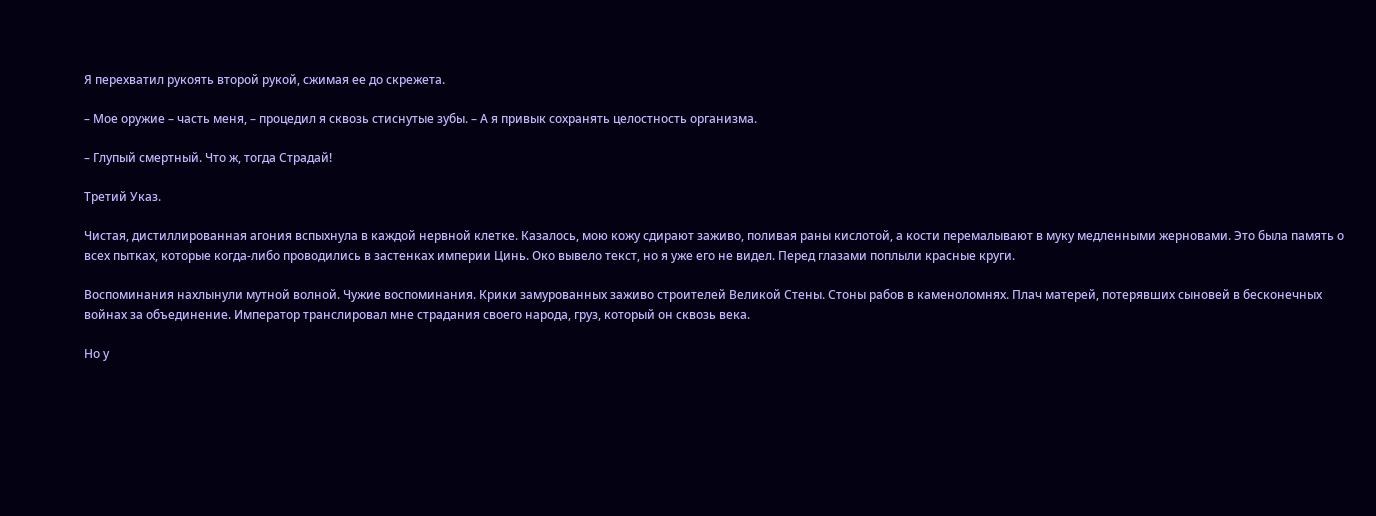Я перехватил рукоять второй рукой, сжимая ее до скрежета.

– Мое оружие – часть меня, – процедил я сквозь стиснутые зубы. – А я привык сохранять целостность организма.

– Глупый смертный. Что ж, тогда Страдай!

Третий Указ.

Чистая, дистиллированная агония вспыхнула в каждой нервной клетке. Казалось, мою кожу сдирают заживо, поливая раны кислотой, а кости перемалывают в муку медленными жерновами. Это была память о всех пытках, которые когда‑либо проводились в застенках империи Цинь. Око вывело текст, но я уже его не видел. Перед глазами поплыли красные круги.

Воспоминания нахлынули мутной волной. Чужие воспоминания. Крики замурованных заживо строителей Великой Стены. Стоны рабов в каменоломнях. Плач матерей, потерявших сыновей в бесконечных войнах за объединение. Император транслировал мне страдания своего народа, груз, который он сквозь века.

Но у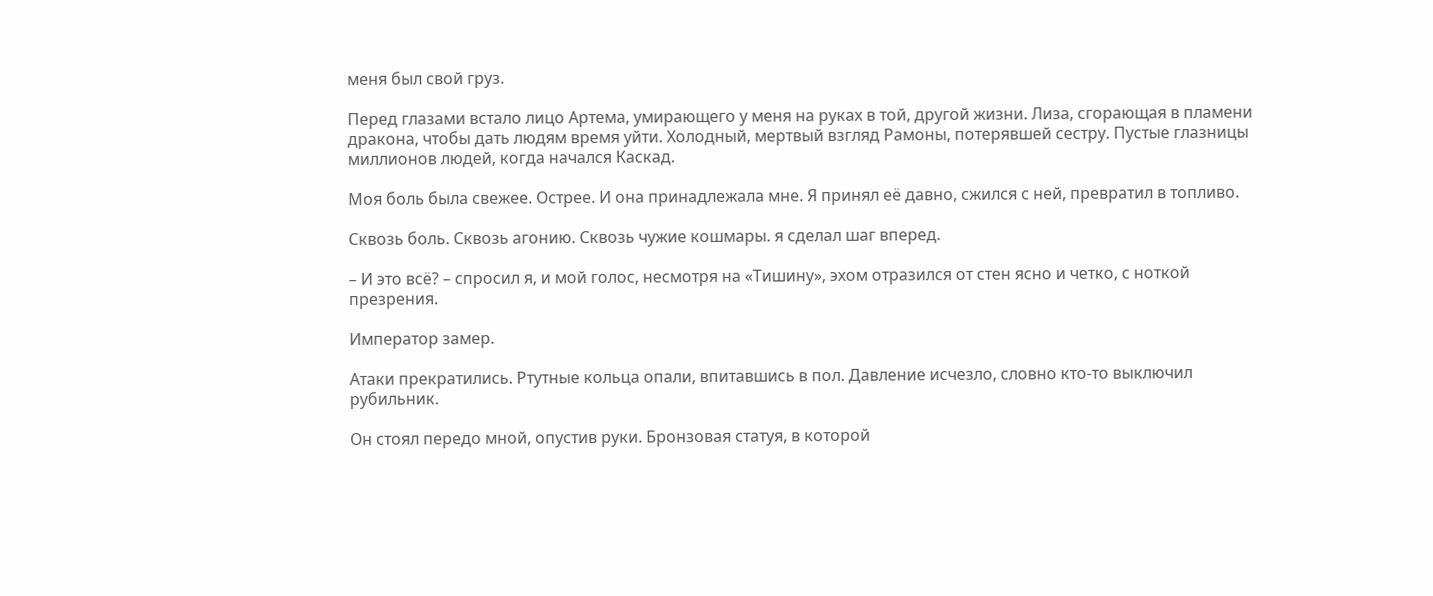меня был свой груз.

Перед глазами встало лицо Артема, умирающего у меня на руках в той, другой жизни. Лиза, сгорающая в пламени дракона, чтобы дать людям время уйти. Холодный, мертвый взгляд Рамоны, потерявшей сестру. Пустые глазницы миллионов людей, когда начался Каскад.

Моя боль была свежее. Острее. И она принадлежала мне. Я принял её давно, сжился с ней, превратил в топливо.

Сквозь боль. Сквозь агонию. Сквозь чужие кошмары. я сделал шаг вперед.

– И это всё? – спросил я, и мой голос, несмотря на «Тишину», эхом отразился от стен ясно и четко, с ноткой презрения.

Император замер.

Атаки прекратились. Ртутные кольца опали, впитавшись в пол. Давление исчезло, словно кто‑то выключил рубильник.

Он стоял передо мной, опустив руки. Бронзовая статуя, в которой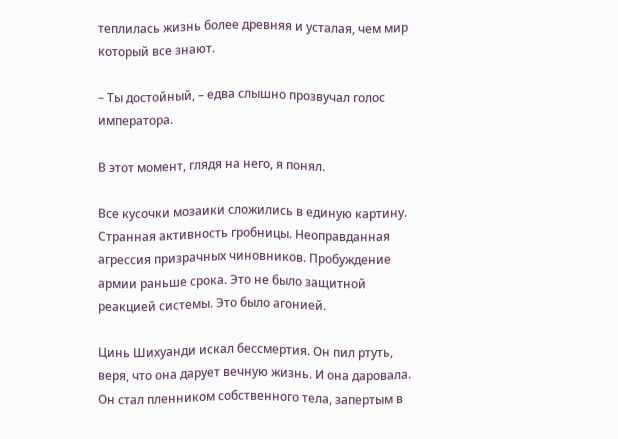теплилась жизнь более древняя и усталая, чем мир который все знают.

– Ты достойный, – едва слышно прозвучал голос императора.

В этот момент, глядя на него, я понял.

Все кусочки мозаики сложились в единую картину. Странная активность гробницы. Неоправданная агрессия призрачных чиновников. Пробуждение армии раньше срока. Это не было защитной реакцией системы. Это было агонией.

Цинь Шихуанди искал бессмертия. Он пил ртуть, веря, что она дарует вечную жизнь. И она даровала. Он стал пленником собственного тела, запертым в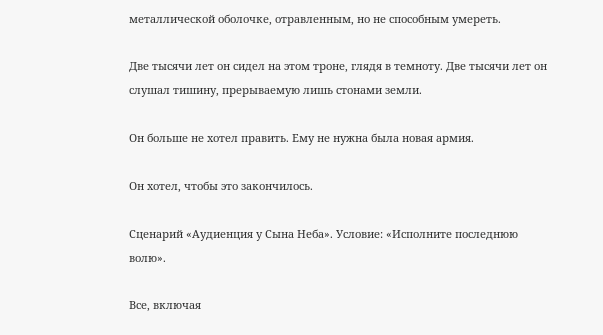металлической оболочке, отравленным, но не способным умереть.

Две тысячи лет он сидел на этом троне, глядя в темноту. Две тысячи лет он слушал тишину, прерываемую лишь стонами земли.

Он больше не хотел править. Ему не нужна была новая армия.

Он хотел, чтобы это закончилось.

Сценарий «Аудиенция у Сына Неба». Условие: «Исполните последнюю волю».

Все, включая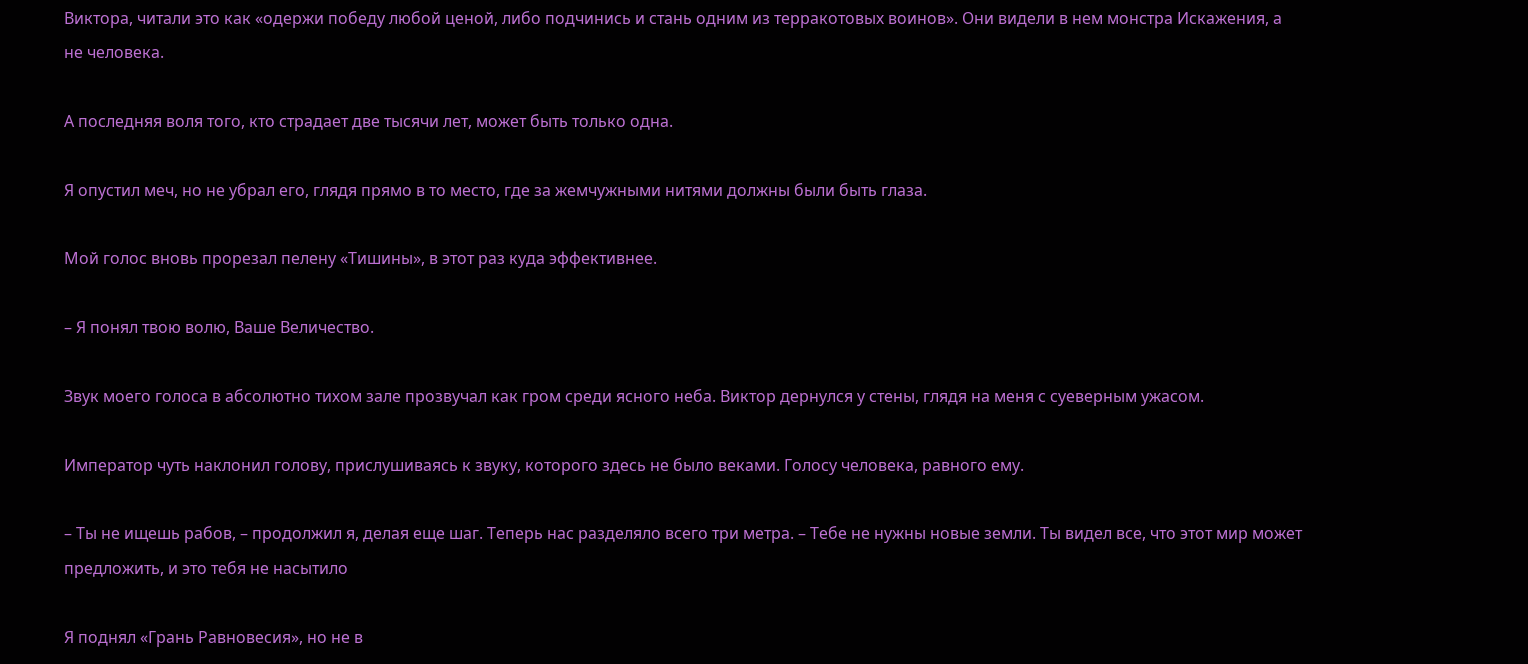Виктора, читали это как «одержи победу любой ценой, либо подчинись и стань одним из терракотовых воинов». Они видели в нем монстра Искажения, а не человека.

А последняя воля того, кто страдает две тысячи лет, может быть только одна.

Я опустил меч, но не убрал его, глядя прямо в то место, где за жемчужными нитями должны были быть глаза.

Мой голос вновь прорезал пелену «Тишины», в этот раз куда эффективнее.

– Я понял твою волю, Ваше Величество.

Звук моего голоса в абсолютно тихом зале прозвучал как гром среди ясного неба. Виктор дернулся у стены, глядя на меня с суеверным ужасом.

Император чуть наклонил голову, прислушиваясь к звуку, которого здесь не было веками. Голосу человека, равного ему.

– Ты не ищешь рабов, – продолжил я, делая еще шаг. Теперь нас разделяло всего три метра. – Тебе не нужны новые земли. Ты видел все, что этот мир может предложить, и это тебя не насытило

Я поднял «Грань Равновесия», но не в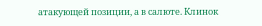атакующей позиции, а в салюте. Клинок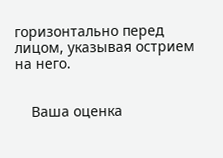горизонтально перед лицом, указывая острием на него.


    Ваша оценка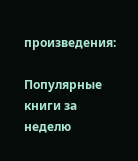произведения:

Популярные книги за неделю